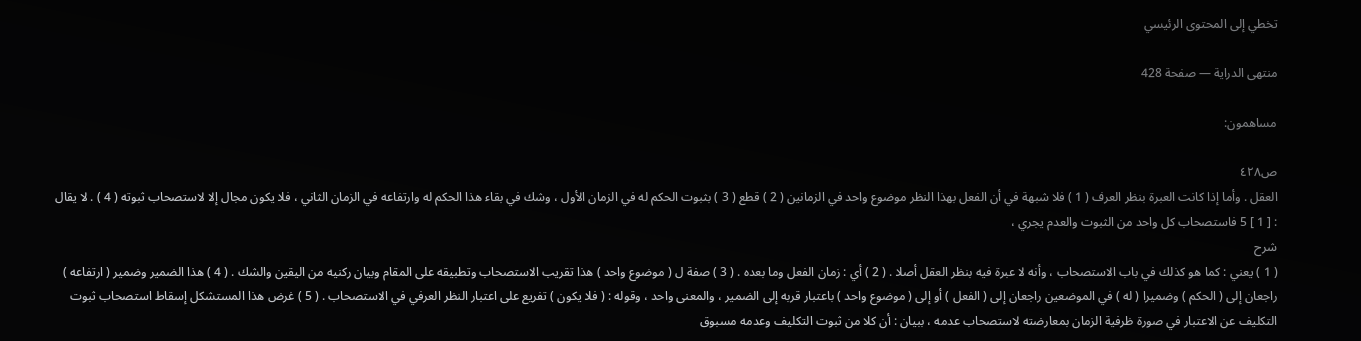تخطي إلى المحتوى الرئيسي

منتهى الدراية — صفحة 428

مساهمون:

ص٤٢٨
العقل . وأما إذا كانت العبرة بنظر العرف ( 1 ) فلا شبهة في أن الفعل بهذا النظر موضوع واحد في الزمانين ( 2 ) قطع ( 3 ) بثبوت الحكم له في الزمان الأول ، وشك في بقاء هذا الحكم له وارتفاعه في الزمان الثاني ، فلا يكون مجال إلا لاستصحاب ثبوته ( 4 ) . لا يقال : [ 1 ] 5 فاستصحاب كل واحد من الثبوت والعدم يجري ،
شرح
( 1 ) يعني : كما هو كذلك في باب الاستصحاب ، وأنه لا عبرة فيه بنظر العقل أصلا . ( 2 ) أي : زمان الفعل وما بعده . ( 3 ) صفة ل ( موضوع واحد ) هذا تقريب الاستصحاب وتطبيقه على المقام وبيان ركنيه من اليقين والشك . ( 4 ) هذا الضمير وضمير ( ارتفاعه ) راجعان إلى ( الحكم ) وضميرا ( له ) في الموضعين راجعان إلى ( الفعل ) أو إلى ( موضوع واحد ) باعتبار قربه إلى الضمير ، والمعنى واحد ، وقوله : ( فلا يكون ) تفريع على اعتبار النظر العرفي في الاستصحاب . ( 5 ) غرض هذا المستشكل إسقاط استصحاب ثبوت التكليف عن الاعتبار في صورة ظرفية الزمان بمعارضته لاستصحاب عدمه ، ببيان : أن كلا من ثبوت التكليف وعدمه مسبوق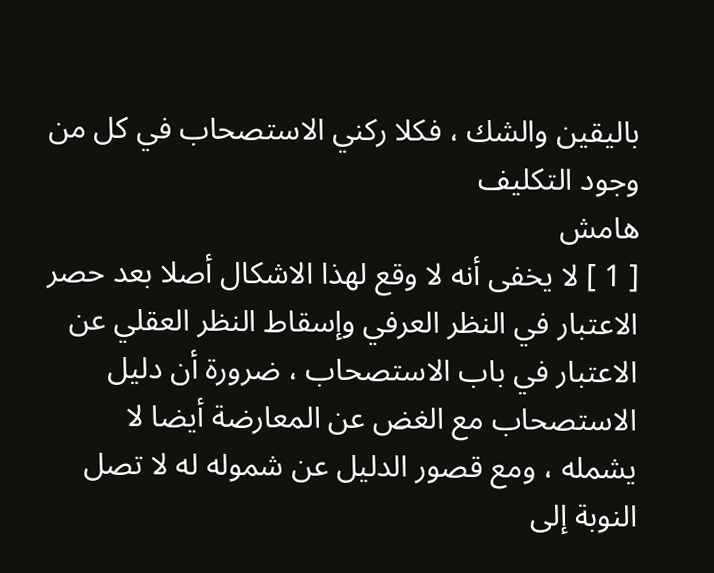باليقين والشك ، فكلا ركني الاستصحاب في كل من وجود التكليف
هامش
[ 1 ] لا يخفى أنه لا وقع لهذا الاشكال أصلا بعد حصر الاعتبار في النظر العرفي وإسقاط النظر العقلي عن الاعتبار في باب الاستصحاب ، ضرورة أن دليل الاستصحاب مع الغض عن المعارضة أيضا لا يشمله ، ومع قصور الدليل عن شموله له لا تصل النوبة إلى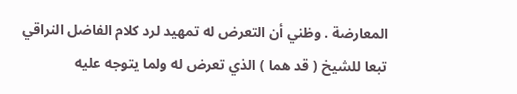المعارضة . وظني أن التعرض له تمهيد لرد كلام الفاضل النراقي تبعا للشيخ ( قد هما ) الذي تعرض له ولما يتوجه عليه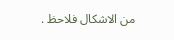من الاشكال فلاحظ .